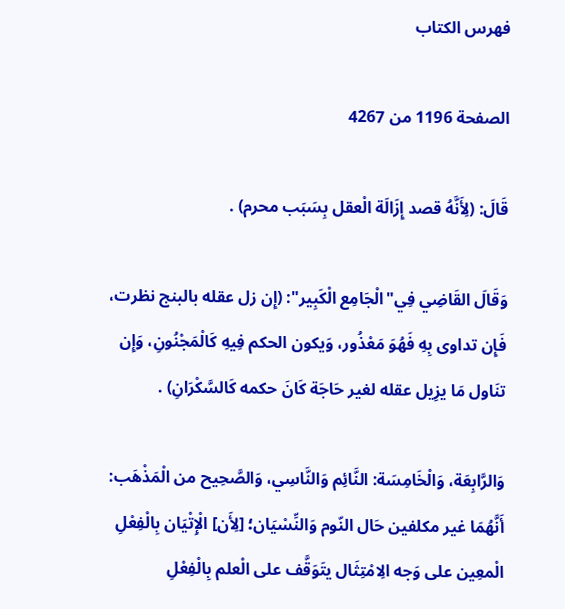فهرس الكتاب

الصفحة 1196 من 4267

قَالَ: (لِأَنَّهُ قصد إِزَالَة الْعقل بِسَبَب محرم) .

وَقَالَ القَاضِي فِي"الْجَامِع الْكَبِير": (إِن زل عقله بالبنج نظرت، فَإِن تداوى بِهِ فَهُوَ مَعْذُور، وَيكون الحكم فِيهِ كَالْمَجْنُونِ، وَإِن تنَاول مَا يزِيل عقله لغير حَاجَة كَانَ حكمه كَالسَّكْرَانِ) .

وَالرَّابِعَة، وَالْخَامِسَة: النَّائِم وَالنَّاسِي، وَالصَّحِيح من الْمَذْهَب: أَنَّهُمَا غير مكلفين حَال النّوم وَالنِّسْيَان؛ [لِأَن] الْإِتْيَان بِالْفِعْلِ الْمعِين على وَجه الِامْتِثَال يتَوَقَّف على الْعلم بِالْفِعْلِ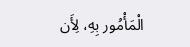الْمَأْمُور بِهِ، لِأَن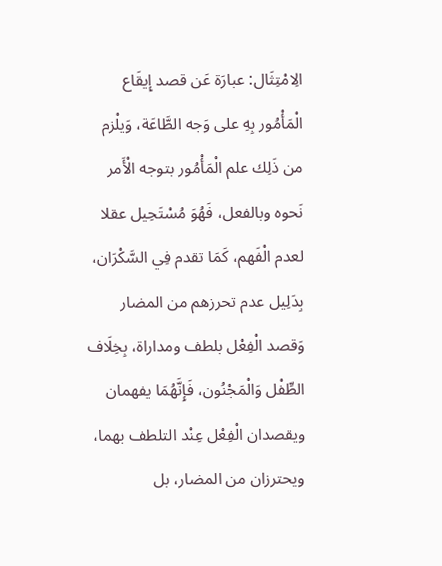الِامْتِثَال: عبارَة عَن قصد إِيقَاع الْمَأْمُور بِهِ على وَجه الطَّاعَة، وَيلْزم من ذَلِك علم الْمَأْمُور بتوجه الْأَمر نَحوه وبالفعل، فَهُوَ مُسْتَحِيل عقلا لعدم الْفَهم، كَمَا تقدم فِي السَّكْرَان، بِدَلِيل عدم تحرزهم من المضار وَقصد الْفِعْل بلطف ومداراة، بِخِلَاف الطِّفْل وَالْمَجْنُون، فَإِنَّهُمَا يفهمان ويقصدان الْفِعْل عِنْد التلطف بهما، ويحترزان من المضار، بل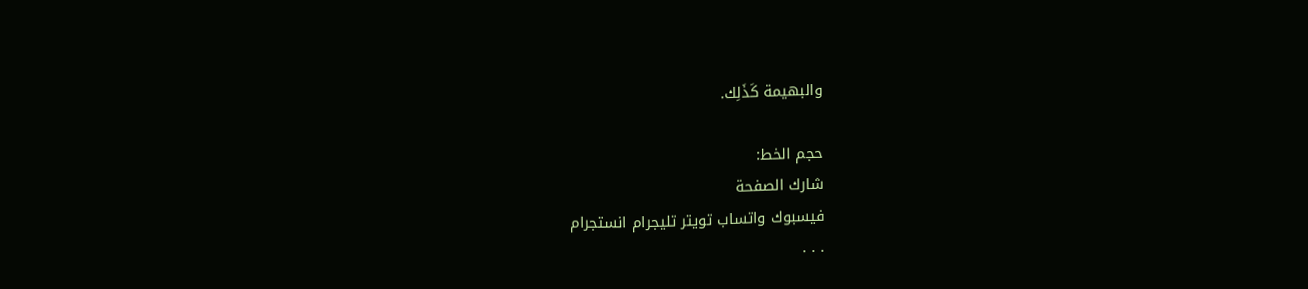والبهيمة كَذَلِك.

حجم الخط:
شارك الصفحة
فيسبوك واتساب تويتر تليجرام انستجرام
. . .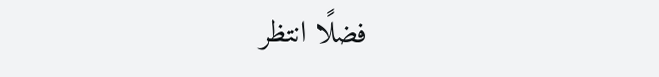فضلًا انتظر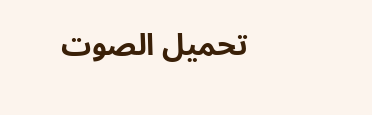تحميل الصوت